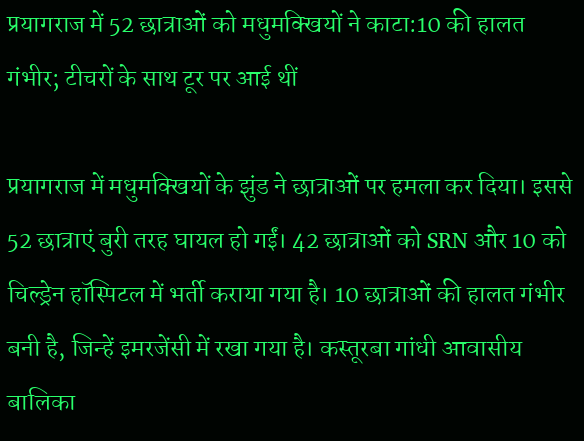प्रयागराज में 52 छात्राओं को मधुमक्खियों ने काटा:10 की हालत गंभीर; टीचरों के साथ टूर पर आई थीं

प्रयागराज में मधुमक्खियों के झुंड ने छात्राओं पर हमला कर दिया। इससे 52 छात्राएं बुरी तरह घायल हो गईं। 42 छात्राओं को SRN और 10 को चिल्ड्रेन हॉस्पिटल में भर्ती कराया गया है। 10 छात्राओं की हालत गंभीर बनी है, जिन्हें इमरजेंसी में रखा गया है। कस्तूरबा गांधी आवासीय बालिका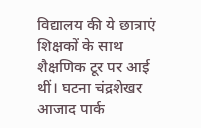विद्यालय की ये छात्राएं शिक्षकों के साथ शैक्षणिक टूर पर आई थीं। घटना चंद्रशेखर आजाद पार्क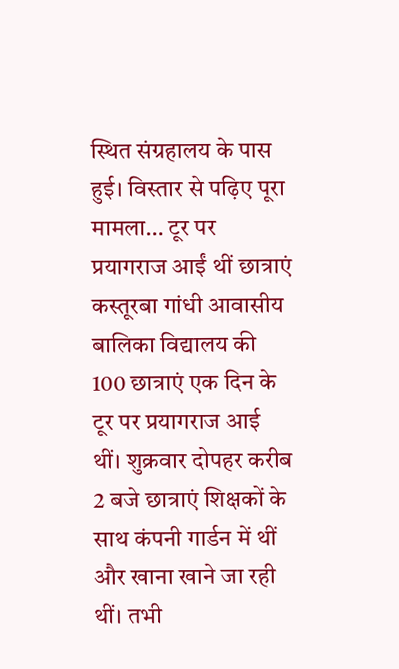स्थित संग्रहालय के पास हुई। विस्तार से पढ़िए पूरा मामला… टूर पर प्रयागराज आईं थीं छात्राएं
कस्तूरबा गांधी आवासीय बालिका विद्यालय की 100 छात्राएं एक दिन के टूर पर प्रयागराज आई थीं। शुक्रवार दोपहर करीब 2 बजे छात्राएं शिक्षकों के साथ कंपनी गार्डन में थीं और खाना खाने जा रही थीं। तभी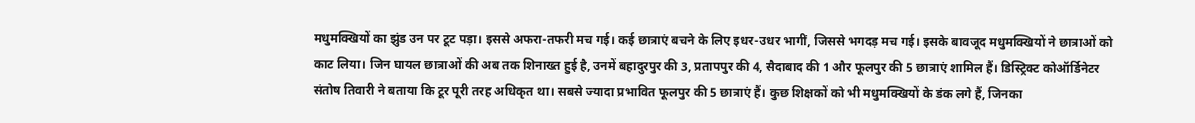मधुमक्खियों का झुंड उन पर टूट पड़ा। इससे अफरा-तफरी मच गई। कई छात्राएं बचने के लिए इधर-उधर भागीं, जिससे भगदड़ मच गई। इसके बावजूद मधुमक्खियों ने छात्राओं को काट लिया। जिन घायल छात्राओं की अब तक शिनाख्त हुई है, उनमें बहादुरपुर की 3, प्रतापपुर की 4, सैदाबाद की 1 और फूलपुर की 5 छात्राएं शामिल हैं। डिस्ट्रिक्ट कोऑर्डिनेटर संतोष तिवारी ने बताया कि टूर पूरी तरह अधिकृत था। सबसे ज्यादा प्रभावित फूलपुर की 5 छात्राएं हैं। कुछ शिक्षकों को भी मधुमक्खियों के डंक लगे हैं, जिनका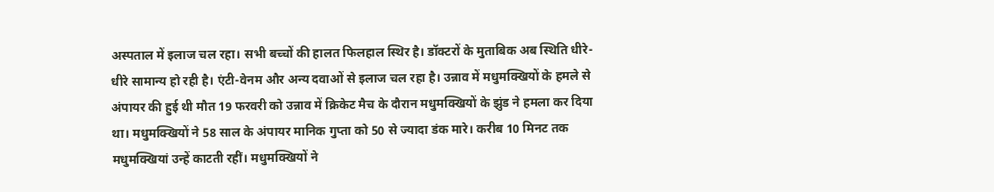अस्पताल में इलाज चल रहा। सभी बच्चों की हालत फिलहाल स्थिर है। डॉक्टरों के मुताबिक अब स्थिति धीरे-धीरे सामान्य हो रही है। एंटी-वेनम और अन्य दवाओं से इलाज चल रहा है। उन्नाव में मधुमक्खियों के हमले से अंपायर की हुई थी मौत 19 फरवरी को उन्नाव में क्रिकेट मैच के दौरान मधुमक्खियों के झुंड ने हमला कर दिया था। मधुमक्खियों ने 58 साल के अंपायर मानिक गुप्ता को 50 से ज्यादा डंक मारे। करीब 10 मिनट तक मधुमक्खियां उन्हें काटती रहीं। मधुमक्खियों ने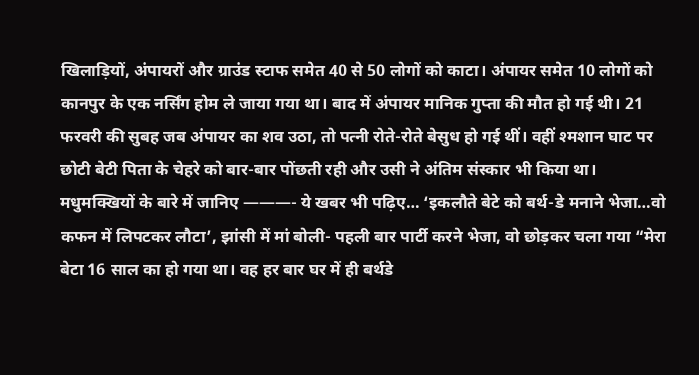खिलाड़ियों, अंपायरों और ग्राउंड स्टाफ समेत 40 से 50 लोगों को काटा। अंपायर समेत 10 लोगों को कानपुर के एक नर्सिंग होम ले जाया गया था। बाद में अंपायर मानिक गुप्ता की मौत हो गई थी। 21 फरवरी की सुबह जब अंपायर का शव उठा, तो पत्नी रोते-रोते बेसुध हो गई थीं। वहीं श्मशान घाट पर छोटी बेटी पिता के चेहरे को बार-बार पोंछती रही और उसी ने अंतिम संस्कार भी किया था। मधुमक्खियों के बारे में जानिए ———- ये खबर भी पढ़िए… ‘इकलौते बेटे को बर्थ-डे मनाने भेजा…वो कफन में लिपटकर लौटा’, झांसी में मां बोली- पहली बार पार्टी करने भेजा, वो छोड़कर चला गया “मेरा बेटा 16 साल का हो गया था। वह हर बार घर में ही बर्थडे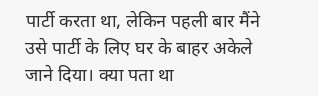पार्टी करता था, लेकिन पहली बार मैंने उसे पार्टी के लिए घर के बाहर अकेले जाने दिया। क्या पता था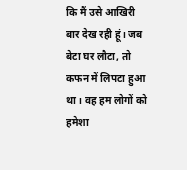कि मैं उसे आखिरी बार देख रही हूं। जब बेटा घर लौटा, तो कफन में लिपटा हुआ था। वह हम लोगों को हमेशा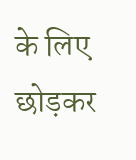के लिए छोड़कर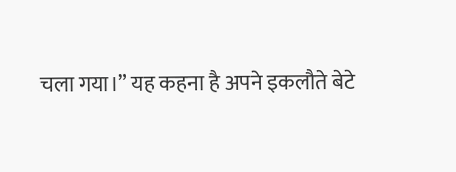चला गया।” यह कहना है अपने इकलौते बेटे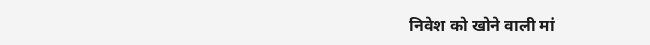निवेश को खोने वाली मां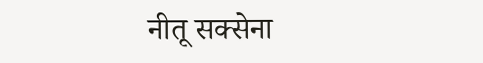नीतू सक्सेना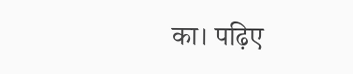का। पढ़िए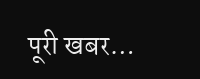पूरी खबर…